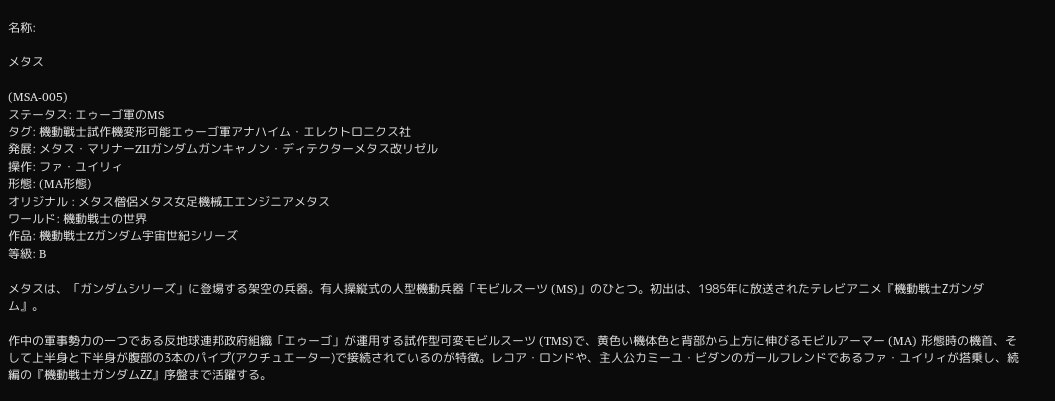名称:

メタス

(MSA-005)
ステータス: エゥーゴ軍のMS
タグ: 機動戰士試作機変形可能エゥーゴ軍アナハイム・エレクトロニクス社
発展: メタス・マリナーZIIガンダムガンキャノン・ディテクターメタス改リゼル
操作: ファ・ユイリィ
形態: (MA形態)
オリジナル : メタス僧侶メタス女足機械工エンジニアメタス
ワールド: 機動戦士の世界
作品: 機動戦士Zガンダム宇宙世紀シリーズ
等級: B

メタスは、「ガンダムシリーズ」に登場する架空の兵器。有人操縦式の人型機動兵器「モビルスーツ (MS)」のひとつ。初出は、1985年に放送されたテレビアニメ『機動戦士Ζガンダム』。

作中の軍事勢力の一つである反地球連邦政府組織「エゥーゴ」が運用する試作型可変モビルスーツ (TMS)で、黄色い機体色と背部から上方に伸びるモビルアーマー (MA) 形態時の機首、そして上半身と下半身が腹部の3本のパイプ(アクチュエーター)で接続されているのが特徴。レコア・ロンドや、主人公カミーユ・ビダンのガールフレンドであるファ・ユイリィが搭乗し、続編の『機動戦士ガンダムΖΖ』序盤まで活躍する。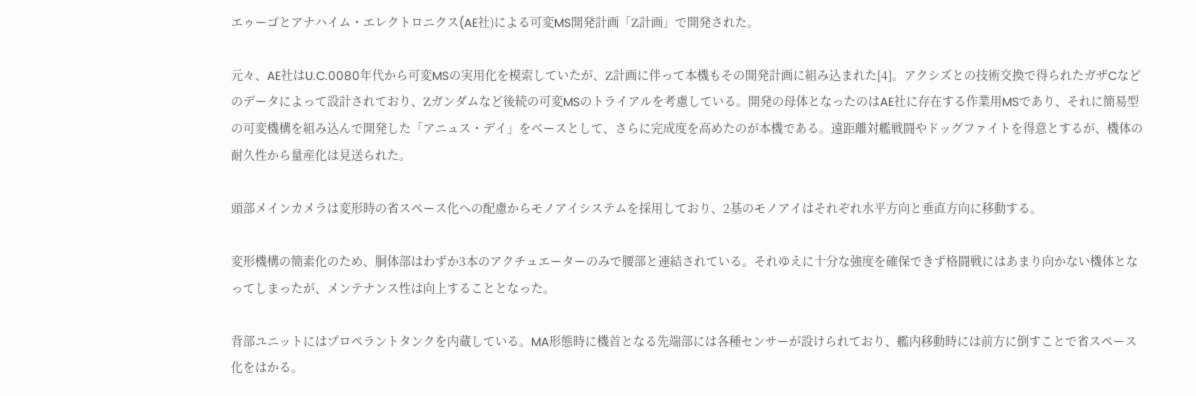エゥーゴとアナハイム・エレクトロニクス(AE社)による可変MS開発計画「Ζ計画」で開発された。

元々、AE社はU.C.0080年代から可変MSの実用化を模索していたが、Ζ計画に伴って本機もその開発計画に組み込まれた[4]。アクシズとの技術交換で得られたガザCなどのデータによって設計されており、Ζガンダムなど後続の可変MSのトライアルを考慮している。開発の母体となったのはAE社に存在する作業用MSであり、それに簡易型の可変機構を組み込んで開発した「アニュス・デイ」をベースとして、さらに完成度を高めたのが本機である。遠距離対艦戦闘やドッグファイトを得意とするが、機体の耐久性から量産化は見送られた。

頭部メインカメラは変形時の省スペース化への配慮からモノアイシステムを採用しており、2基のモノアイはそれぞれ水平方向と垂直方向に移動する。

変形機構の簡素化のため、胴体部はわずか3本のアクチュエーターのみで腰部と連結されている。それゆえに十分な強度を確保できず格闘戦にはあまり向かない機体となってしまったが、メンテナンス性は向上することとなった。

背部ユニットにはプロペラントタンクを内蔵している。MA形態時に機首となる先端部には各種センサーが設けられており、艦内移動時には前方に倒すことで省スペース化をはかる。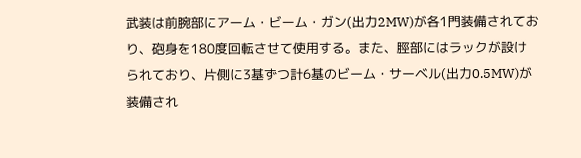武装は前腕部にアーム・ビーム・ガン(出力2MW)が各1門装備されており、砲身を180度回転させて使用する。また、脛部にはラックが設けられており、片側に3基ずつ計6基のビーム・サーベル(出力0.5MW)が装備され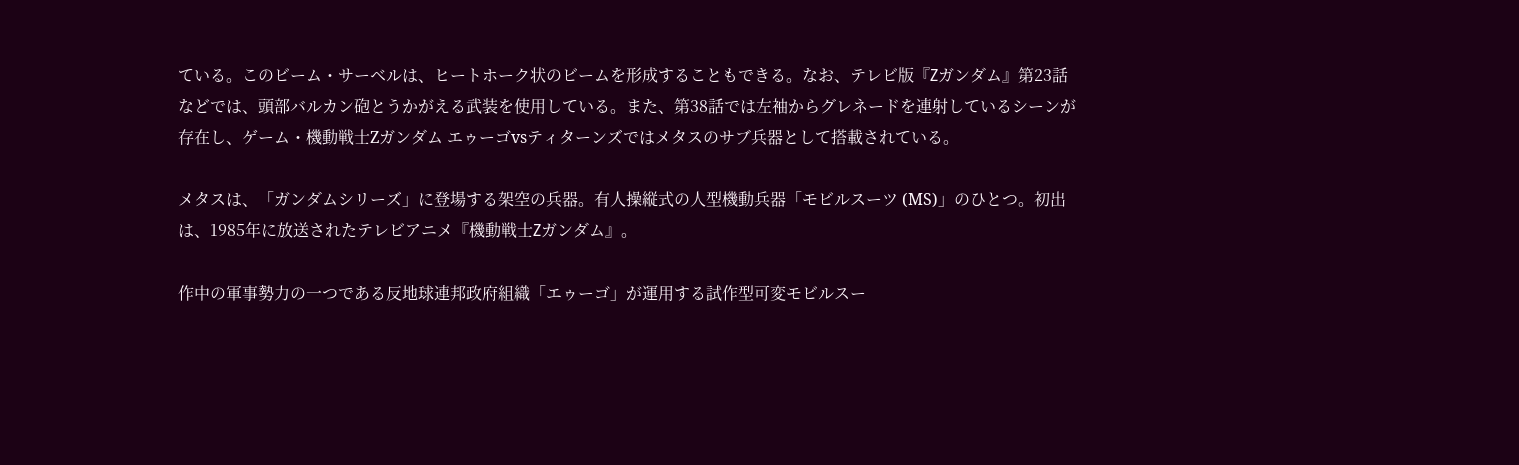ている。このビーム・サーベルは、ヒートホーク状のビームを形成することもできる。なお、テレビ版『Ζガンダム』第23話などでは、頭部バルカン砲とうかがえる武装を使用している。また、第38話では左袖からグレネードを連射しているシーンが存在し、ゲーム・機動戦士Zガンダム エゥーゴvsティターンズではメタスのサブ兵器として搭載されている。

メタスは、「ガンダムシリーズ」に登場する架空の兵器。有人操縦式の人型機動兵器「モビルスーツ (MS)」のひとつ。初出は、1985年に放送されたテレビアニメ『機動戦士Ζガンダム』。

作中の軍事勢力の一つである反地球連邦政府組織「エゥーゴ」が運用する試作型可変モビルスー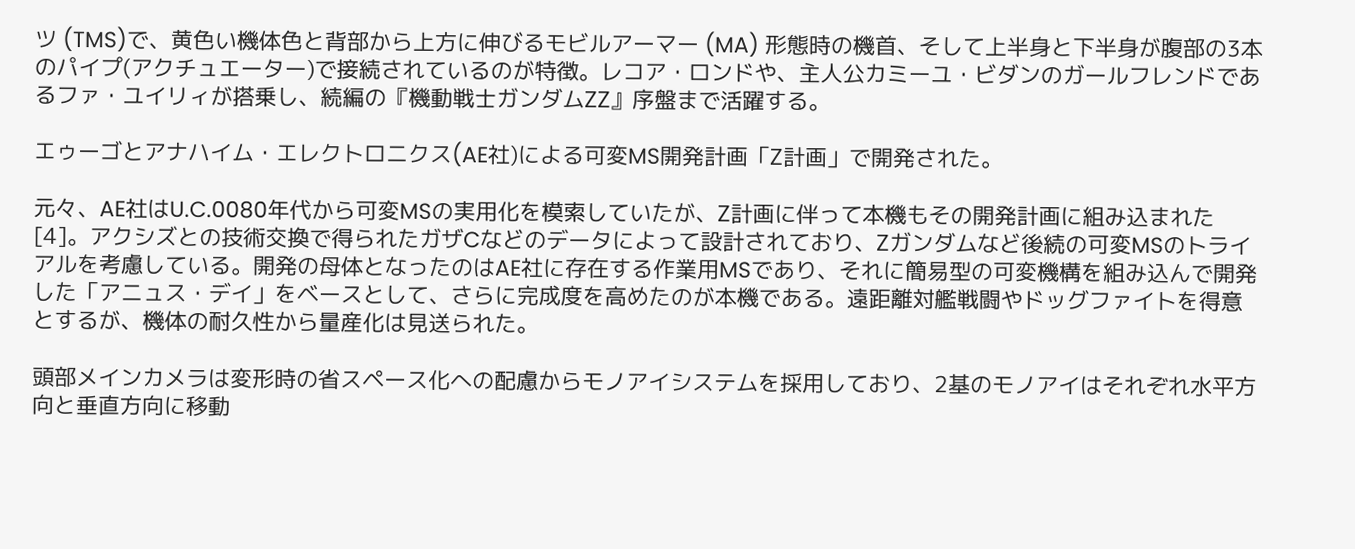ツ (TMS)で、黄色い機体色と背部から上方に伸びるモビルアーマー (MA) 形態時の機首、そして上半身と下半身が腹部の3本のパイプ(アクチュエーター)で接続されているのが特徴。レコア・ロンドや、主人公カミーユ・ビダンのガールフレンドであるファ・ユイリィが搭乗し、続編の『機動戦士ガンダムΖΖ』序盤まで活躍する。

エゥーゴとアナハイム・エレクトロニクス(AE社)による可変MS開発計画「Ζ計画」で開発された。

元々、AE社はU.C.0080年代から可変MSの実用化を模索していたが、Ζ計画に伴って本機もその開発計画に組み込まれた[4]。アクシズとの技術交換で得られたガザCなどのデータによって設計されており、Ζガンダムなど後続の可変MSのトライアルを考慮している。開発の母体となったのはAE社に存在する作業用MSであり、それに簡易型の可変機構を組み込んで開発した「アニュス・デイ」をベースとして、さらに完成度を高めたのが本機である。遠距離対艦戦闘やドッグファイトを得意とするが、機体の耐久性から量産化は見送られた。

頭部メインカメラは変形時の省スペース化への配慮からモノアイシステムを採用しており、2基のモノアイはそれぞれ水平方向と垂直方向に移動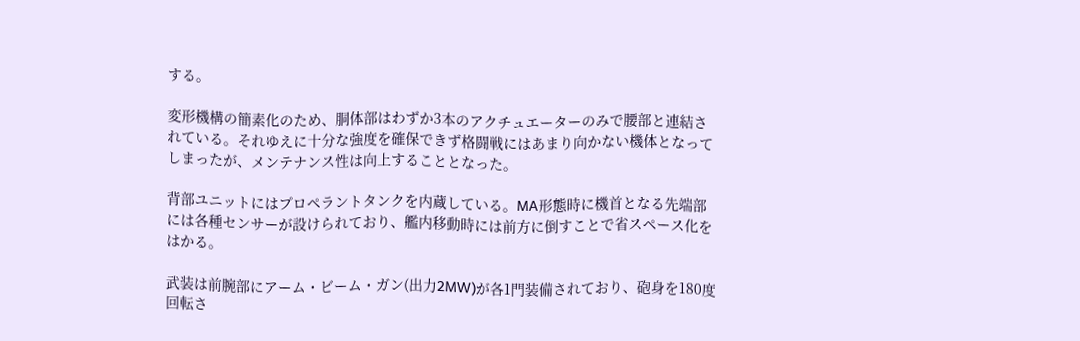する。

変形機構の簡素化のため、胴体部はわずか3本のアクチュエーターのみで腰部と連結されている。それゆえに十分な強度を確保できず格闘戦にはあまり向かない機体となってしまったが、メンテナンス性は向上することとなった。

背部ユニットにはプロペラントタンクを内蔵している。MA形態時に機首となる先端部には各種センサーが設けられており、艦内移動時には前方に倒すことで省スペース化をはかる。

武装は前腕部にアーム・ビーム・ガン(出力2MW)が各1門装備されており、砲身を180度回転さ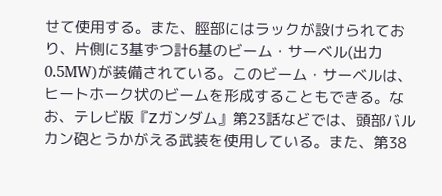せて使用する。また、脛部にはラックが設けられており、片側に3基ずつ計6基のビーム・サーベル(出力0.5MW)が装備されている。このビーム・サーベルは、ヒートホーク状のビームを形成することもできる。なお、テレビ版『Ζガンダム』第23話などでは、頭部バルカン砲とうかがえる武装を使用している。また、第38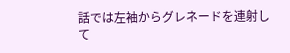話では左袖からグレネードを連射して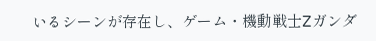いるシーンが存在し、ゲーム・機動戦士Zガンダ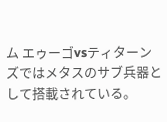ム エゥーゴvsティターンズではメタスのサブ兵器として搭載されている。